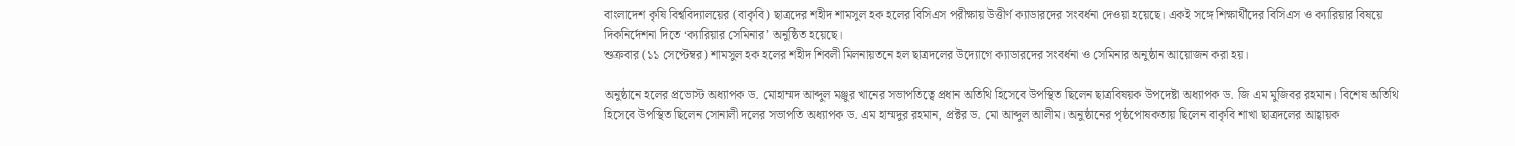বাংলাদেশ কৃষি বিশ্ববিদ্যালয়ের (বাকৃবি) ছাত্রদের শহীদ শামসুল হক হলের বিসিএস পরীক্ষায় উত্তীর্ণ ক্যাডারদের সংবর্ধনা দেওয়া হয়েছে। একই সঙ্গে শিক্ষার্থীদের বিসিএস ও ক্যারিয়ার বিষয়ে দিকনির্দেশনা দিতে ‘ক্যারিয়ার সেমিনার’ অনুষ্ঠিত হয়েছে।
শুক্রবার (১১ সেপ্টেম্বর) শামসুল হক হলের শহীদ শিবলী মিলনায়তনে হল ছাত্রদলের উদ্যোগে ক্যাডারদের সংবর্ধনা ও সেমিনার অনুষ্ঠান আয়োজন করা হয়।

অনুষ্ঠানে হলের প্রভোস্ট অধ্যাপক ড. মোহাম্মদ আব্দুল মঞ্জুর খানের সভাপতিত্বে প্রধান অতিথি হিসেবে উপস্থিত ছিলেন ছাত্রবিষয়ক উপদেষ্টা অধ্যাপক ড. জি এম মুজিবর রহমান। বিশেষ অতিথি হিসেবে উপস্থিত ছিলেন সোনালী দলের সভাপতি অধ্যাপক ড. এম হাম্মদুর রহমান, প্রক্টর ড. মো আব্দুল আলীম। অনুষ্ঠানের পৃষ্ঠপোষকতায় ছিলেন বাকৃবি শাখা ছাত্রদলের আহ্বায়ক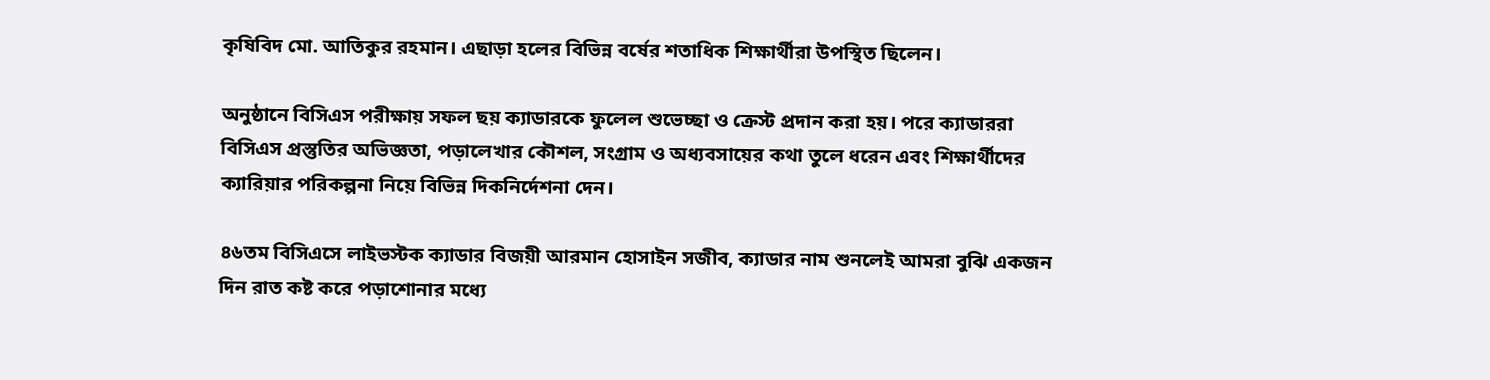কৃষিবিদ মো. আতিকুর রহমান। এছাড়া হলের বিভিন্ন বর্ষের শতাধিক শিক্ষার্থীরা উপস্থিত ছিলেন।

অনুষ্ঠানে বিসিএস পরীক্ষায় সফল ছয় ক্যাডারকে ফুলেল শুভেচ্ছা ও ক্রেস্ট প্রদান করা হয়। পরে ক্যাডাররা বিসিএস প্রস্তুতির অভিজ্ঞতা, পড়ালেখার কৌশল, সংগ্রাম ও অধ্যবসায়ের কথা তুলে ধরেন এবং শিক্ষার্থীদের ক্যারিয়ার পরিকল্পনা নিয়ে বিভিন্ন দিকনির্দেশনা দেন।

৪৬তম বিসিএসে লাইভস্টক ক্যাডার বিজয়ী আরমান হোসাইন সজীব, ক্যাডার নাম শুনলেই আমরা বুঝি একজন দিন রাত কষ্ট করে পড়াশোনার মধ্যে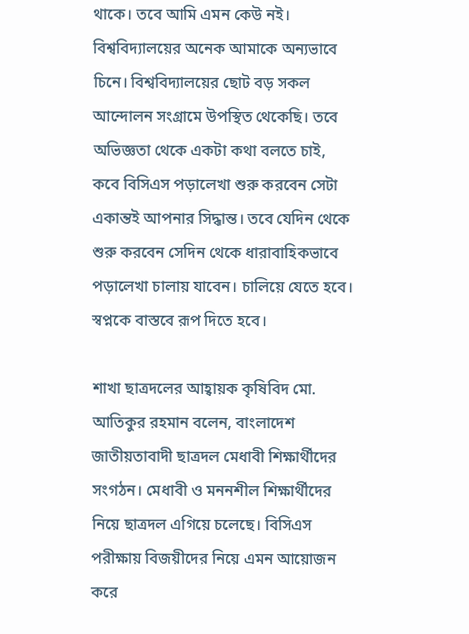থাকে। তবে আমি এমন কেউ নই। বিশ্ববিদ্যালয়ের অনেক আমাকে অন্যভাবে চিনে। বিশ্ববিদ্যালয়ের ছোট বড় সকল আন্দোলন সংগ্রামে উপস্থিত থেকেছি। তবে অভিজ্ঞতা থেকে একটা কথা বলতে চাই, কবে বিসিএস পড়ালেখা শুরু করবেন সেটা একান্তই আপনার সিদ্ধান্ত। তবে যেদিন থেকে শুরু করবেন সেদিন থেকে ধারাবাহিকভাবে পড়ালেখা চালায় যাবেন। চালিয়ে যেতে হবে। স্বপ্নকে বাস্তবে রূপ দিতে হবে।

শাখা ছাত্রদলের আহ্বায়ক কৃষিবিদ মো. আতিকুর রহমান বলেন, বাংলাদেশ জাতীয়তাবাদী ছাত্রদল মেধাবী শিক্ষার্থীদের সংগঠন। মেধাবী ও মননশীল শিক্ষার্থীদের নিয়ে ছাত্রদল এগিয়ে চলেছে। বিসিএস পরীক্ষায় বিজয়ীদের নিয়ে এমন আয়োজন করে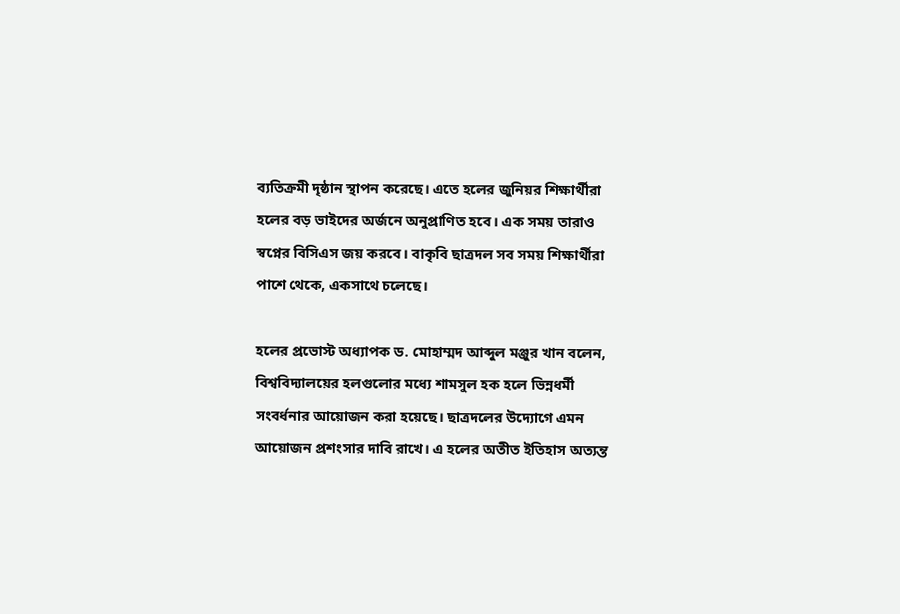ব্যতিক্রমী দৃষ্ঠান স্থাপন করেছে। এতে হলের জুনিয়র শিক্ষার্থীরা হলের বড় ভাইদের অর্জনে অনুপ্রাণিত হবে। এক সময় তারাও স্বপ্নের বিসিএস জয় করবে। বাকৃবি ছাত্রদল সব সময় শিক্ষার্থীরা পাশে থেকে, একসাথে চলেছে।

হলের প্রভোস্ট অধ্যাপক ড. মোহাম্মদ আব্দুল মঞ্জুর খান বলেন, বিশ্ববিদ্যালয়ের হলগুলোর মধ্যে শামসুল হক হলে ভিন্নধর্মী সংবর্ধনার আয়োজন করা হয়েছে। ছাত্রদলের উদ্যোগে এমন আয়োজন প্রশংসার দাবি রাখে। এ হলের অতীত ইতিহাস অত্যন্ত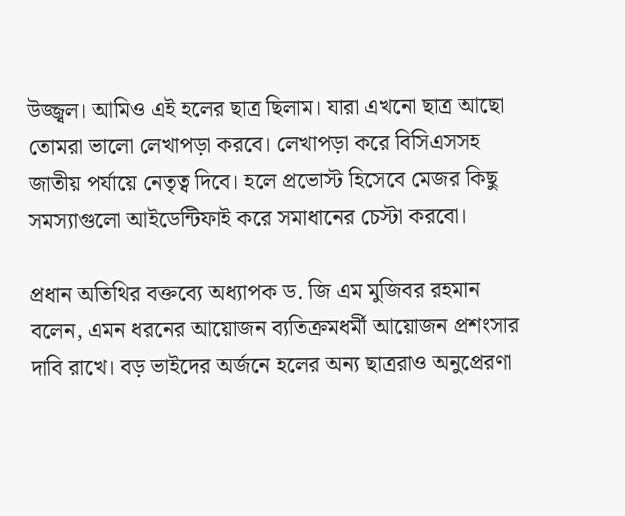উজ্জ্বল। আমিও এই হলের ছাত্র ছিলাম। যারা এখনো ছাত্র আছো তোমরা ভালো লেখাপড়া করবে। লেখাপড়া করে বিসিএসসহ জাতীয় পর্যায়ে নেতৃত্ব দিবে। হলে প্রভোস্ট হিসেবে মেজর কিছু সমস্যাগুলো আইডেন্টিফাই করে সমাধানের চেস্টা করবো।

প্রধান অতিথির বক্তব্যে অধ্যাপক ড. জি এম মুজিবর রহমান বলেন, এমন ধরনের আয়োজন ব্যতিক্রমধর্মী আয়োজন প্রশংসার দাবি রাখে। বড় ভাইদের অর্জনে হলের অন্য ছাত্ররাও অনুপ্রেরণা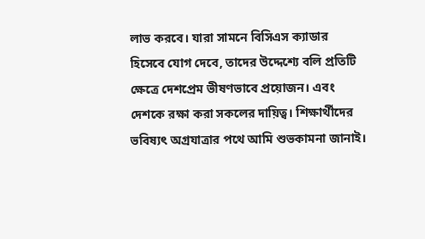লাভ করবে। যারা সামনে বিসিএস ক্যাডার হিসেবে যোগ দেবে, তাদের উদ্দেশ্যে বলি প্রতিটি ক্ষেত্রে দেশপ্রেম ভীষণভাবে প্রয়োজন। এবং দেশকে রক্ষা করা সকলের দায়িত্ব। শিক্ষার্থীদের ভবিষ্যৎ অগ্রযাত্রার পথে আমি শুভকামনা জানাই।